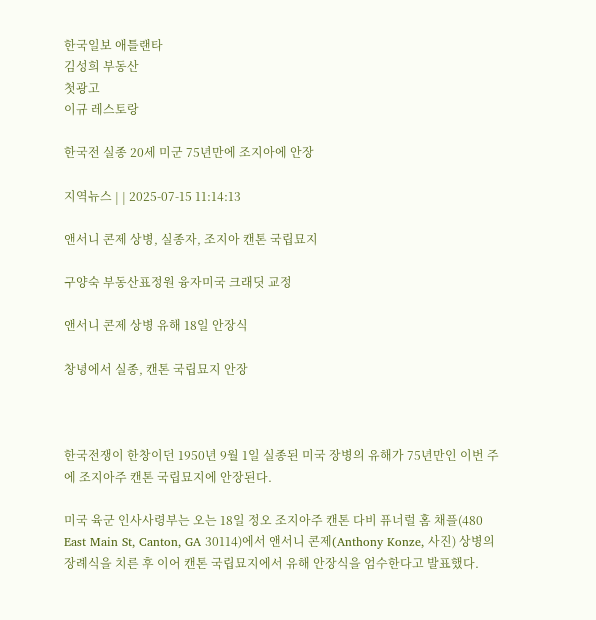한국일보 애틀랜타
김성희 부동산
첫광고
이규 레스토랑

한국전 실종 20세 미군 75년만에 조지아에 안장

지역뉴스 | | 2025-07-15 11:14:13

앤서니 콘제 상병, 실종자, 조지아 캔톤 국립묘지

구양숙 부동산표정원 융자미국 크래딧 교정

앤서니 콘제 상병 유해 18일 안장식

창녕에서 실종, 캔톤 국립묘지 안장



한국전쟁이 한창이던 1950년 9월 1일 실종된 미국 장병의 유해가 75년만인 이번 주에 조지아주 캔톤 국립묘지에 안장된다.

미국 육군 인사사령부는 오는 18일 정오 조지아주 캔톤 다비 퓨너럴 홈 채플(480 East Main St, Canton, GA 30114)에서 앤서니 콘제(Anthony Konze, 사진) 상병의 장례식을 치른 후 이어 캔톤 국립묘지에서 유해 안장식을 엄수한다고 발표했다.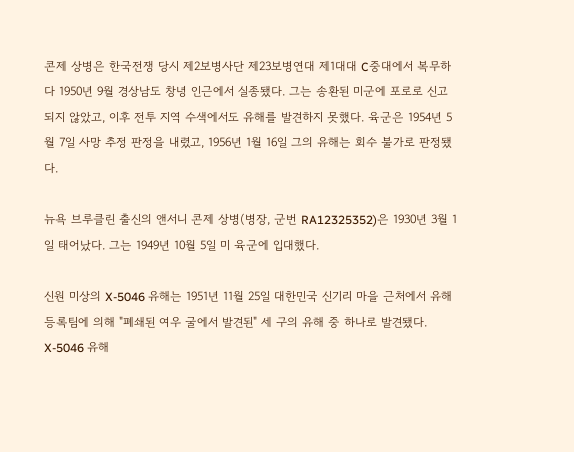콘제 상병은 한국전쟁 당시 제2보병사단 제23보병연대 제1대대 C중대에서 복무하다 1950년 9월 경상남도 창녕 인근에서 실종됐다. 그는 송환된 미군에 포로로 신고되지 않았고, 이후 전투 지역 수색에서도 유해를 발견하지 못했다. 육군은 1954년 5월 7일 사망 추정 판정을 내렸고, 1956년 1월 16일 그의 유해는 회수 불가로 판정됐다.

뉴욕 브루클린 출신의 앤서니 콘제 상병(병장, 군번 RA12325352)은 1930년 3월 1일 태어났다. 그는 1949년 10월 5일 미 육군에 입대했다.

신원 미상의 X-5046 유해는 1951년 11월 25일 대한민국 신기리 마을 근처에서 유해 등록팀에 의해 "폐쇄된 여우 굴에서 발견된" 세 구의 유해 중 하나로 발견됐다. X-5046 유해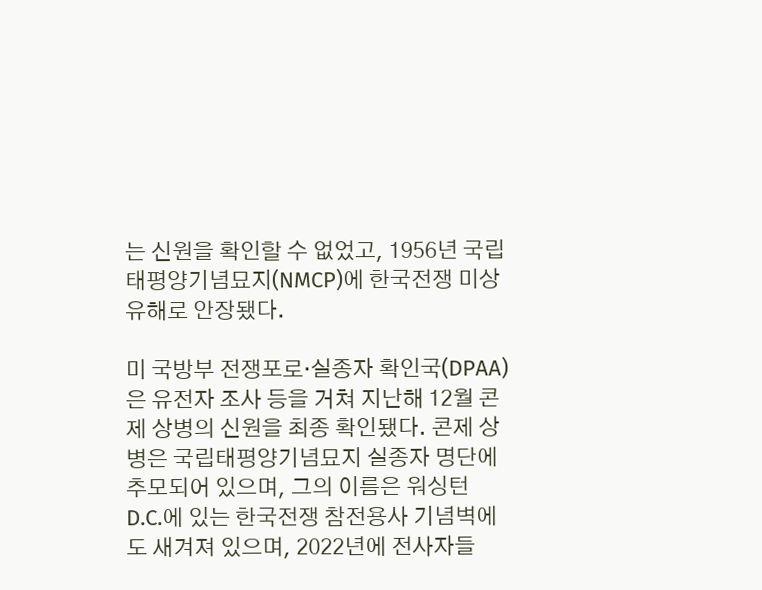는 신원을 확인할 수 없었고, 1956년 국립태평양기념묘지(NMCP)에 한국전쟁 미상 유해로 안장됐다.

미 국방부 전쟁포로·실종자 확인국(DPAA)은 유전자 조사 등을 거쳐 지난해 12월 콘제 상병의 신원을 최종 확인됐다. 콘제 상병은 국립태평양기념묘지 실종자 명단에 추모되어 있으며, 그의 이름은 워싱턴 D.C.에 있는 한국전쟁 참전용사 기념벽에도 새겨져 있으며, 2022년에 전사자들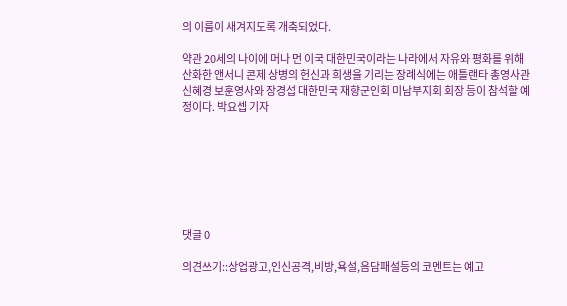의 이름이 새겨지도록 개축되었다.

약관 20세의 나이에 머나 먼 이국 대한민국이라는 나라에서 자유와 평화를 위해 산화한 앤서니 콘제 상병의 헌신과 희생을 기리는 장례식에는 애틀랜타 총영사관 신혜경 보훈영사와 장경섭 대한민국 재향군인회 미남부지회 회장 등이 참석할 예정이다. 박요셉 기자







댓글 0

의견쓰기::상업광고,인신공격,비방,욕설,음담패설등의 코멘트는 예고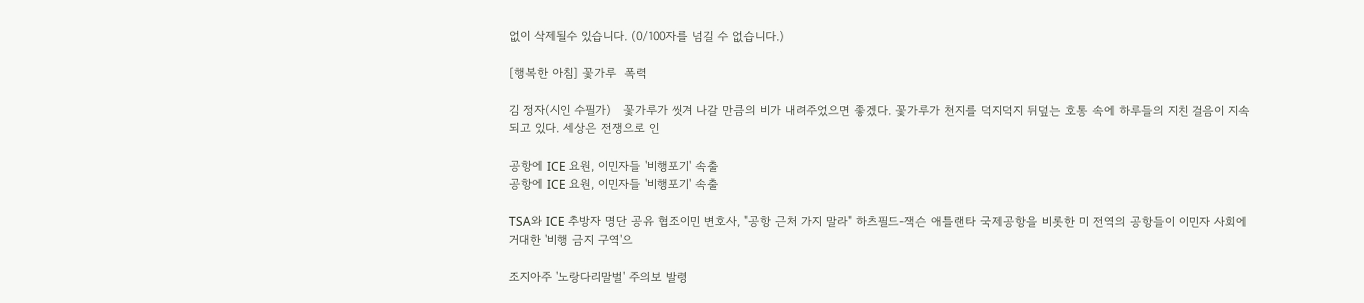없이 삭제될수 있습니다. (0/100자를 넘길 수 없습니다.)

[행복한 아침] 꽃가루  폭력

김 정자(시인 수필가)   꽃가루가 씻겨 나갈 만큼의 비가 내려주었으면 좋겠다. 꽃가루가 천지를 덕지덕지 뒤덮는 호통 속에 하루들의 지친 걸음이 지속되고 있다. 세상은 전쟁으로 인

공항에 ICE 요원, 이민자들 '비행포기' 속출
공항에 ICE 요원, 이민자들 '비행포기' 속출

TSA와 ICE 추방자 명단 공유 협조이민 변호사, "공항 근처 가지 말라" 하츠필드-잭슨 애틀랜타 국제공항을 비롯한 미 전역의 공항들이 이민자 사회에 거대한 '비행 금지 구역'으

조지아주 '노랑다리말벌' 주의보 발령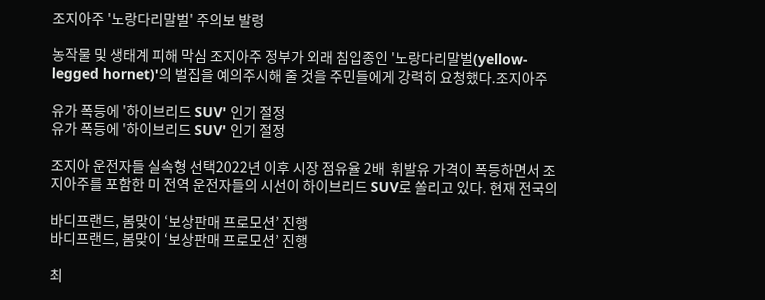조지아주 '노랑다리말벌' 주의보 발령

농작물 및 생태계 피해 막심 조지아주 정부가 외래 침입종인 '노랑다리말벌(yellow-legged hornet)'의 벌집을 예의주시해 줄 것을 주민들에게 강력히 요청했다.조지아주

유가 폭등에 '하이브리드 SUV' 인기 절정
유가 폭등에 '하이브리드 SUV' 인기 절정

조지아 운전자들 실속형 선택2022년 이후 시장 점유율 2배  휘발유 가격이 폭등하면서 조지아주를 포함한 미 전역 운전자들의 시선이 하이브리드 SUV로 쏠리고 있다. 현재 전국의

바디프랜드, 봄맞이 ‘보상판매 프로모션’ 진행
바디프랜드, 봄맞이 ‘보상판매 프로모션’ 진행

최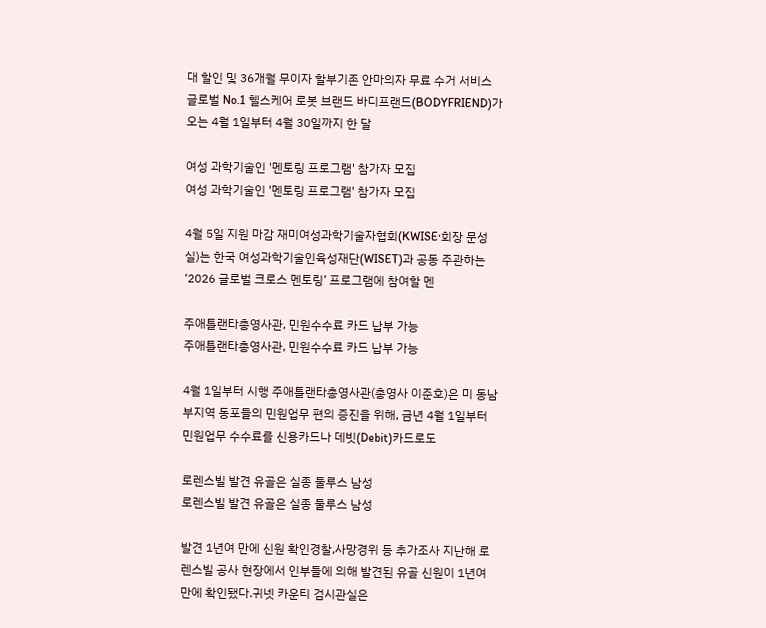대 할인 및 36개월 무이자 할부기존 안마의자 무료 수거 서비스 글로벌 No.1 헬스케어 로봇 브랜드 바디프랜드(BODYFRIEND)가 오는 4월 1일부터 4월 30일까지 한 달

여성 과학기술인 '멘토링 프로그램' 참가자 모집
여성 과학기술인 '멘토링 프로그램' 참가자 모집

4월 5일 지원 마감 재미여성과학기술자협회(KWISE·회장 문성실)는 한국 여성과학기술인육성재단(WISET)과 공동 주관하는 ‘2026 글로벌 크로스 멘토링’ 프로그램에 참여할 멘

주애틀랜타총영사관, 민원수수료 카드 납부 가능
주애틀랜타총영사관, 민원수수료 카드 납부 가능

4월 1일부터 시행 주애틀랜타총영사관(총영사 이준호)은 미 동남부지역 동포들의 민원업무 편의 증진을 위해, 금년 4월 1일부터 민원업무 수수료를 신용카드나 데빗(Debit)카드로도

로렌스빌 발견 유골은 실종 둘루스 남성
로렌스빌 발견 유골은 실종 둘루스 남성

발견 1년여 만에 신원 확인경찰,사망경위 등 추가조사 지난해 로렌스빌 공사 현장에서 인부들에 의해 발견된 유골 신원이 1년여 만에 확인됐다.귀넷 카운티 검시관실은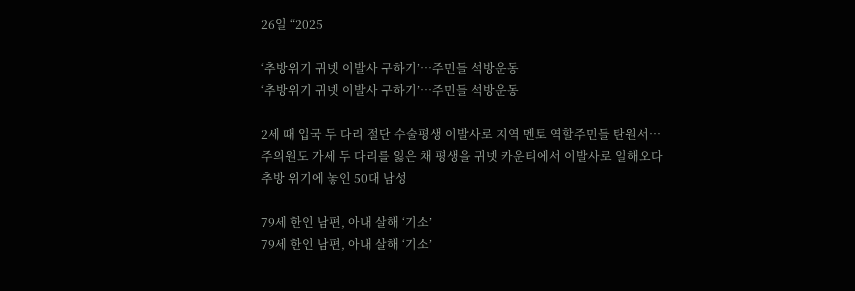26일 “2025

‘추방위기 귀넷 이발사 구하기’…주민들 석방운동
‘추방위기 귀넷 이발사 구하기’…주민들 석방운동

2세 때 입국 두 다리 절단 수술평생 이발사로 지역 멘토 역할주민들 탄원서…주의원도 가세 두 다리를 잃은 채 평생을 귀넷 카운티에서 이발사로 일해오다 추방 위기에 놓인 50대 남성

79세 한인 남편, 아내 살해 ‘기소’
79세 한인 남편, 아내 살해 ‘기소’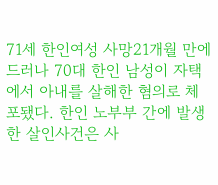71세 한인여성 사망21개월 만에 드러나 70대 한인 남성이 자택에서 아내를 살해한 혐의로 체포됐다. 한인 노부부 간에 발생한 살인사건은 사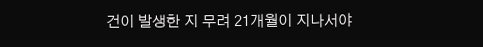건이 발생한 지 무려 21개월이 지나서야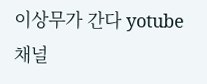이상무가 간다 yotube 채널